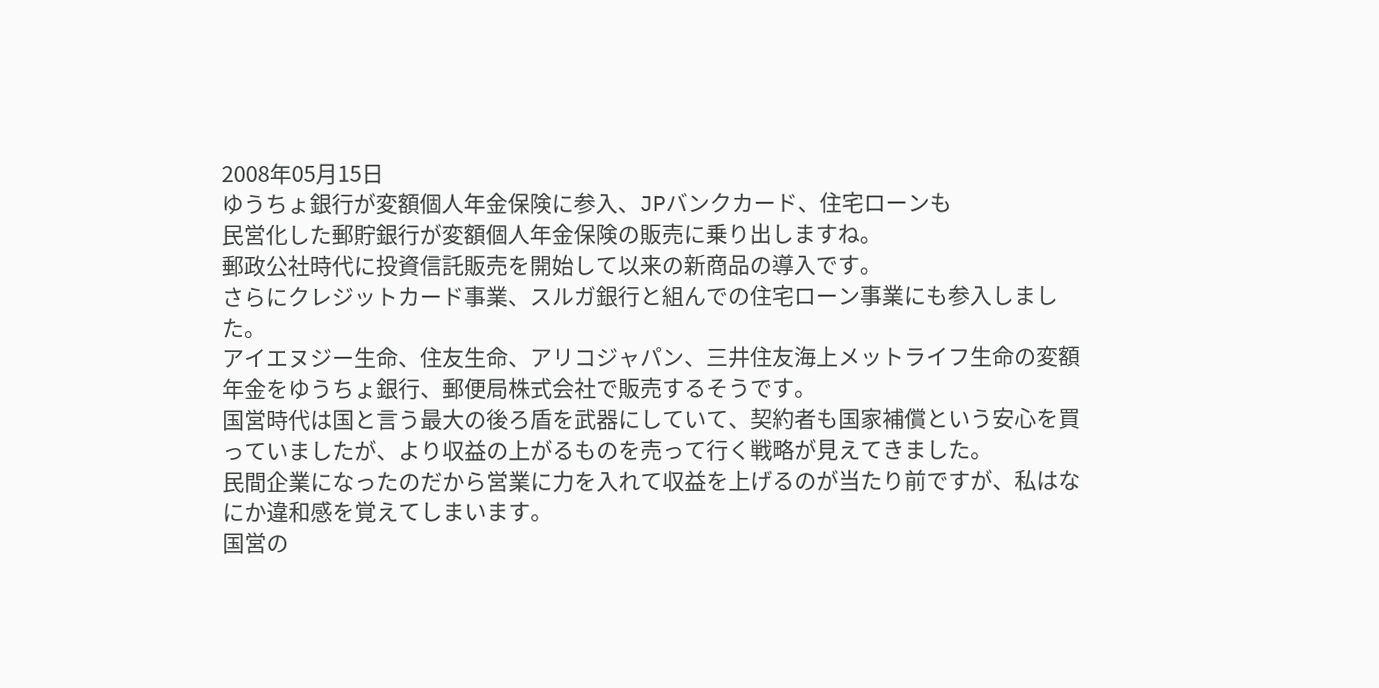2008年05月15日
ゆうちょ銀行が変額個人年金保険に参入、JPバンクカード、住宅ローンも
民営化した郵貯銀行が変額個人年金保険の販売に乗り出しますね。
郵政公社時代に投資信託販売を開始して以来の新商品の導入です。
さらにクレジットカード事業、スルガ銀行と組んでの住宅ローン事業にも参入しました。
アイエヌジー生命、住友生命、アリコジャパン、三井住友海上メットライフ生命の変額年金をゆうちょ銀行、郵便局株式会社で販売するそうです。
国営時代は国と言う最大の後ろ盾を武器にしていて、契約者も国家補償という安心を買っていましたが、より収益の上がるものを売って行く戦略が見えてきました。
民間企業になったのだから営業に力を入れて収益を上げるのが当たり前ですが、私はなにか違和感を覚えてしまいます。
国営の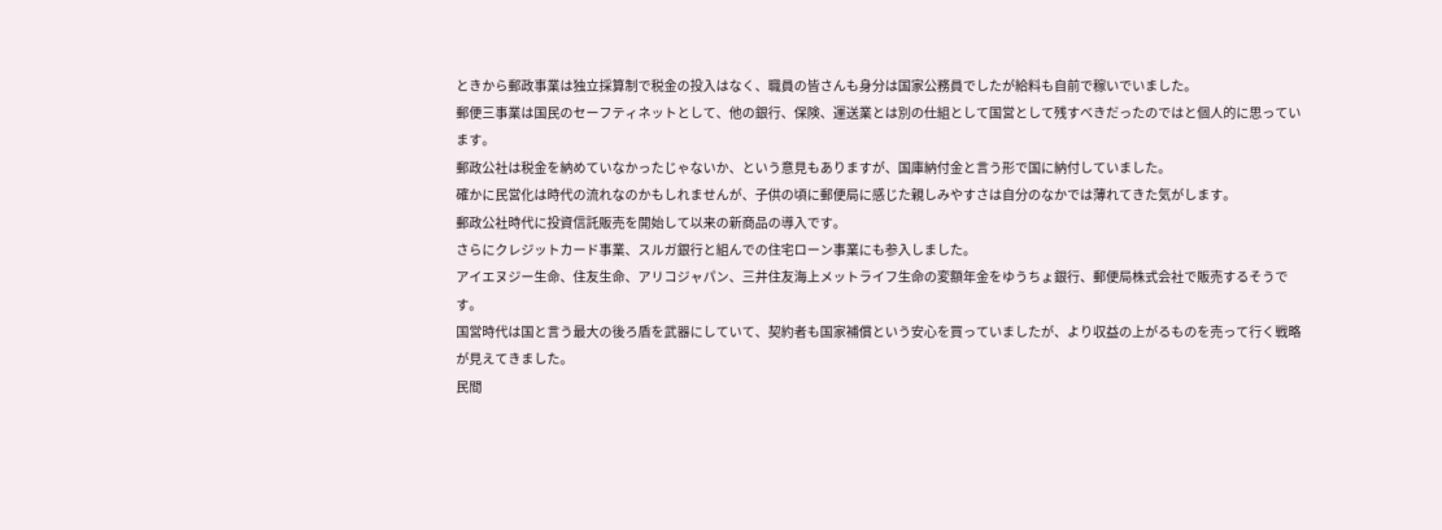ときから郵政事業は独立採算制で税金の投入はなく、職員の皆さんも身分は国家公務員でしたが給料も自前で稼いでいました。
郵便三事業は国民のセーフティネットとして、他の銀行、保険、運送業とは別の仕組として国営として残すべきだったのではと個人的に思っています。
郵政公社は税金を納めていなかったじゃないか、という意見もありますが、国庫納付金と言う形で国に納付していました。
確かに民営化は時代の流れなのかもしれませんが、子供の頃に郵便局に感じた親しみやすさは自分のなかでは薄れてきた気がします。
郵政公社時代に投資信託販売を開始して以来の新商品の導入です。
さらにクレジットカード事業、スルガ銀行と組んでの住宅ローン事業にも参入しました。
アイエヌジー生命、住友生命、アリコジャパン、三井住友海上メットライフ生命の変額年金をゆうちょ銀行、郵便局株式会社で販売するそうです。
国営時代は国と言う最大の後ろ盾を武器にしていて、契約者も国家補償という安心を買っていましたが、より収益の上がるものを売って行く戦略が見えてきました。
民間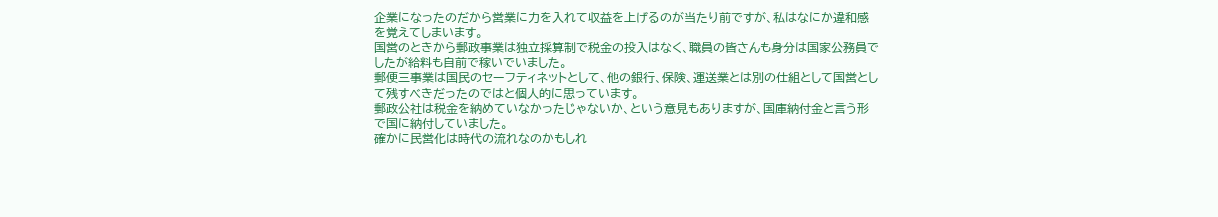企業になったのだから営業に力を入れて収益を上げるのが当たり前ですが、私はなにか違和感を覚えてしまいます。
国営のときから郵政事業は独立採算制で税金の投入はなく、職員の皆さんも身分は国家公務員でしたが給料も自前で稼いでいました。
郵便三事業は国民のセーフティネットとして、他の銀行、保険、運送業とは別の仕組として国営として残すべきだったのではと個人的に思っています。
郵政公社は税金を納めていなかったじゃないか、という意見もありますが、国庫納付金と言う形で国に納付していました。
確かに民営化は時代の流れなのかもしれ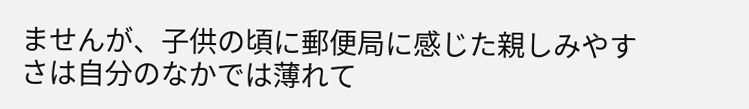ませんが、子供の頃に郵便局に感じた親しみやすさは自分のなかでは薄れて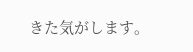きた気がします。